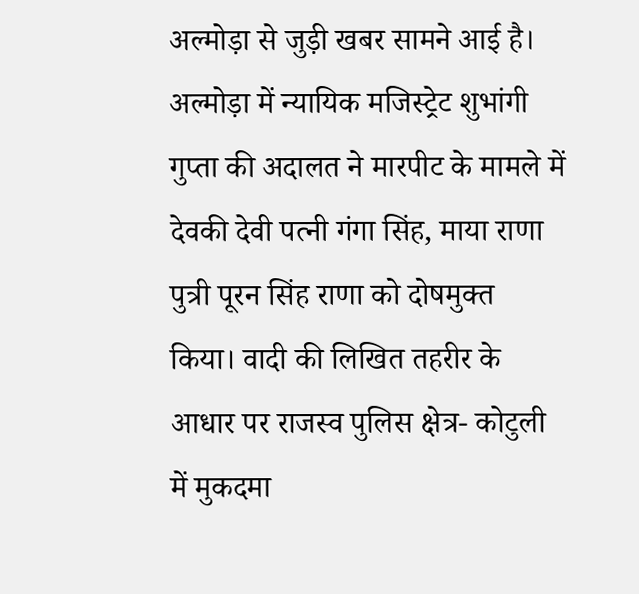अल्मोड़ा से जुड़ी खबर सामने आई है। अल्मोड़ा में न्यायिक मजिस्ट्रेट शुभांगी गुप्ता की अदालत ने मारपीट के मामले में देवकी देवी पत्नी गंगा सिंह, माया राणा पुत्री पूरन सिंह राणा को दोषमुक्त किया। वादी की लिखित तहरीर के आधार पर राजस्व पुलिस क्षेत्र- कोटुली में मुकदमा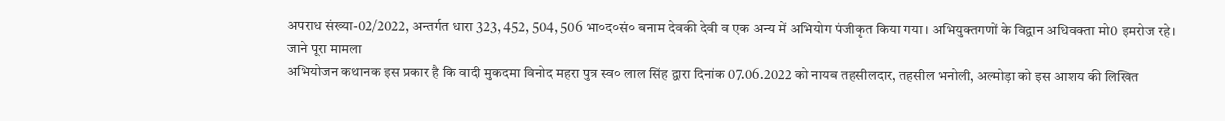अपराध संख्या-02/2022, अन्तर्गत धारा 323, 452, 504, 506 भा०द०सं० बनाम देवकी देवी व एक अन्य में अभियोग पंजीकृत किया गया। अभियुक्तगणों के विद्वान अधिवक्ता मो0 इमरोज रहे।
जाने पूरा मामला
अभियोजन कथानक इस प्रकार है कि वादी मुकदमा विनोद महरा पुत्र स्व० लाल सिंह द्वारा दिनांक 07.06.2022 को नायब तहसीलदार, तहसील भनोली, अल्मोड़ा को इस आशय की लिखित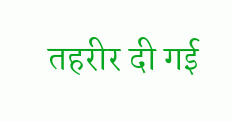तहरीर दी गई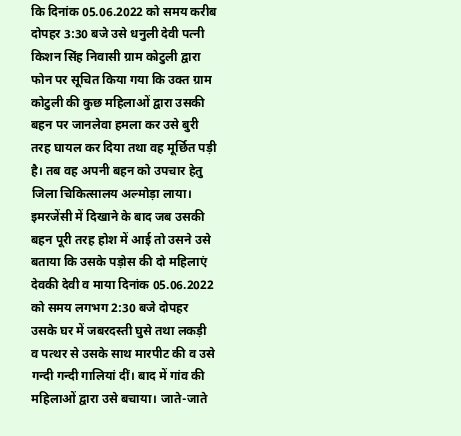कि दिनांक 05.06.2022 को समय करीब दोपहर 3:30 बजे उसे धनुली देवी पत्नी किशन सिंह निवासी ग्राम कोटुली द्वारा फोन पर सूचित किया गया कि उक्त ग्राम कोटुली की कुछ महिलाओं द्वारा उसकी बहन पर जानलेवा हमला कर उसे बुरी तरह घायल कर दिया तथा वह मूर्छित पड़ी है। तब वह अपनी बहन को उपचार हेतु जिला चिकित्सालय अल्मोड़ा लाया। इमरजेंसी में दिखाने के बाद जब उसकी बहन पूरी तरह होश में आई तो उसने उसे बताया कि उसके पड़ोस की दो महिलाएं देवकी देवी व माया दिनांक 05.06.2022 को समय लगभग 2:30 बजे दोपहर उसके घर में जबरदस्ती घुसे तथा लकड़ी व पत्थर से उसके साथ मारपीट की व उसे गन्दी गन्दी गालियां दीं। बाद में गांव की महिलाओं द्वारा उसे बचाया। जाते-जाते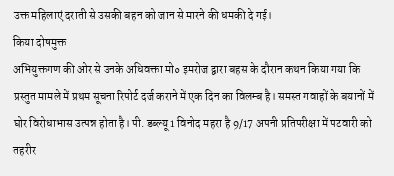उक्त महिलाएं दराती से उसकी बहन को जान से मारने की धमकी दे गई।
किया दोषमुक्त
अभियुक्तगण की ओर से उनके अधिवक्ता मो० इमरोज द्वारा बहस के दौरान कथन किया गया कि प्रस्तुत मामले में प्रथम सूचना रिपोर्ट दर्ज कराने में एक दिन का विलम्ब है। समस्त गवाहों के बयानों में घोर विरोधाभास उत्पन्न होता है। पी. डब्ल्यू 1 विनोद महरा है 9/17 अपनी प्रतिपरीक्षा में पटवारी को तहरीर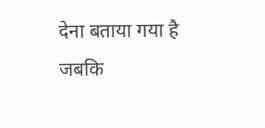देना बताया गया है जबकि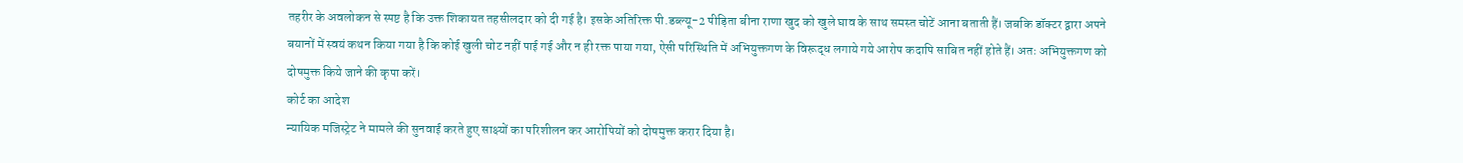तहरीर के अवलोकन से स्पष्ट है कि उक्त शिकायत तहसीलदार को दी गई है। इसके अतिरिक्त पी.डब्ल्यू-2 पीड़िता बीना राणा खुद को खुले घाव के साथ समस्त चोटें आना बताती हैं। जबकि डॉक्टर द्वारा अपने बयानों में स्वयं कथन किया गया है कि कोई खुली चोट नहीं पाई गई और न ही रक्त पाया गया, ऐसी परिस्थिति में अभियुक्तगण के विरूद्ध लगाये गये आरोप कदापि साबित नहीं होते हैं। अतः अभियुक्तगण को दोषमुक्त किये जाने की कृपा करें।
कोर्ट का आदेश
न्यायिक मजिस्ट्रेट ने मामले की सुनवाई करते हुए साक्ष्यों का परिशीलन कर आरोपियों को दोषमुक्त करार दिया है।